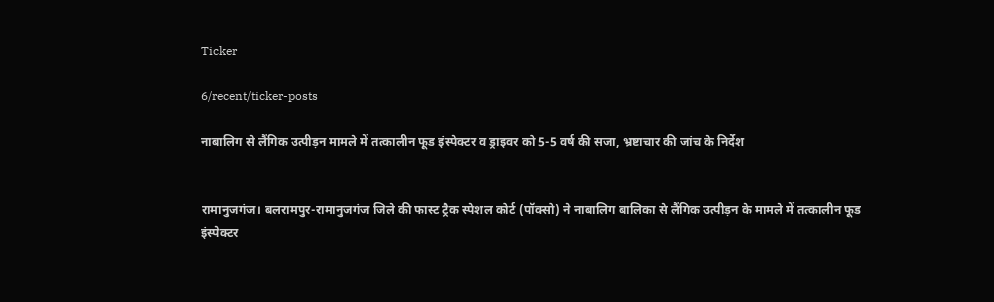Ticker

6/recent/ticker-posts

नाबालिग से लैंगिक उत्पीड़न मामले में तत्कालीन फूड इंस्पेक्टर व ड्राइवर को 5-5 वर्ष की सजा, भ्रष्टाचार की जांच के निर्देश


रामानुजगंज। बलरामपुर-रामानुजगंज जिले की फास्ट ट्रैक स्पेशल कोर्ट (पॉक्सो) ने नाबालिग बालिका से लैंगिक उत्पीड़न के मामले में तत्कालीन फूड इंस्पेक्टर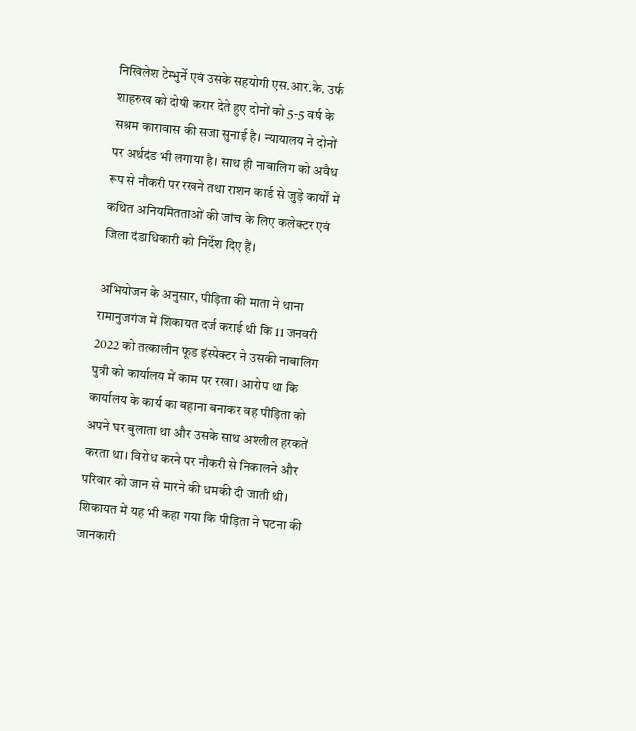निखिलेश टेम्भुर्ने एवं उसके सहयोगी एस.आर.के. उर्फ शाहरुख को दोषी करार देते हुए दोनों को 5-5 वर्ष के सश्रम कारावास की सजा सुनाई है। न्यायालय ने दोनों पर अर्थदंड भी लगाया है। साथ ही नाबालिग को अवैध रूप से नौकरी पर रखने तथा राशन कार्ड से जुड़े कार्यों में कथित अनियमितताओं की जांच के लिए कलेक्टर एवं जिला दंडाधिकारी को निर्देश दिए हैं।

अभियोजन के अनुसार, पीड़िता की माता ने थाना रामानुजगंज में शिकायत दर्ज कराई थी कि 11 जनवरी 2022 को तत्कालीन फूड इंस्पेक्टर ने उसकी नाबालिग पुत्री को कार्यालय में काम पर रखा। आरोप था कि कार्यालय के कार्य का बहाना बनाकर वह पीड़िता को अपने घर बुलाता था और उसके साथ अश्लील हरकतें करता था। विरोध करने पर नौकरी से निकालने और परिवार को जान से मारने की धमकी दी जाती थी। शिकायत में यह भी कहा गया कि पीड़िता ने घटना की जानकारी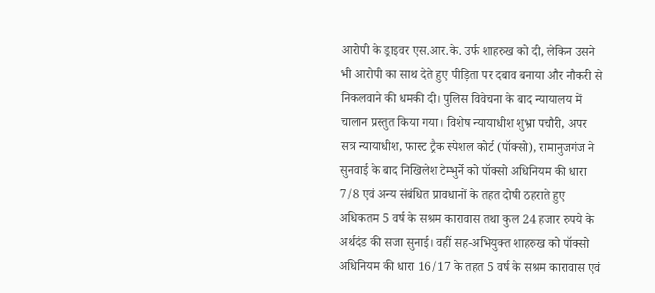आरोपी के ड्राइवर एस.आर.के. उर्फ शाहरुख को दी, लेकिन उसने भी आरोपी का साथ देते हुए पीड़िता पर दबाव बनाया और नौकरी से निकलवाने की धमकी दी। पुलिस विवेचना के बाद न्यायालय में चालान प्रस्तुत किया गया। विशेष न्यायाधीश शुभ्रा पचौरी, अपर सत्र न्यायाधीश, फास्ट ट्रैक स्पेशल कोर्ट (पॉक्सो), रामानुजगंज ने सुनवाई के बाद निखिलेश टेम्भुर्ने को पॉक्सो अधिनियम की धारा 7/8 एवं अन्य संबंधित प्रावधानों के तहत दोषी ठहराते हुए अधिकतम 5 वर्ष के सश्रम कारावास तथा कुल 24 हजार रुपये के अर्थदंड की सजा सुनाई। वहीं सह-अभियुक्त शाहरुख को पॉक्सो अधिनियम की धारा 16/17 के तहत 5 वर्ष के सश्रम कारावास एवं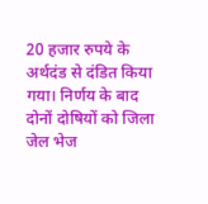20 हजार रुपये के अर्थदंड से दंडित किया गया। निर्णय के बाद दोनों दोषियों को जिला जेल भेज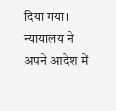दिया गया। न्यायालय ने अपने आदेश में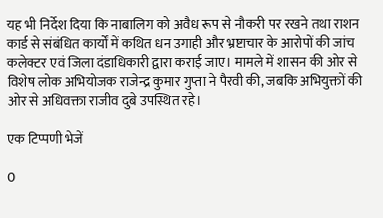यह भी निर्देश दिया कि नाबालिग को अवैध रूप से नौकरी पर रखने तथा राशन कार्ड से संबंधित कार्यों में कथित धन उगाही और भ्रष्टाचार के आरोपों की जांच कलेक्टर एवं जिला दंडाधिकारी द्वारा कराई जाए। मामले में शासन की ओर से विशेष लोक अभियोजक राजेन्द्र कुमार गुप्ता ने पैरवी की, जबकि अभियुक्तों की ओर से अधिवक्ता राजीव दुबे उपस्थित रहे।

एक टिप्पणी भेजें

0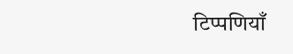टिप्पणियाँ